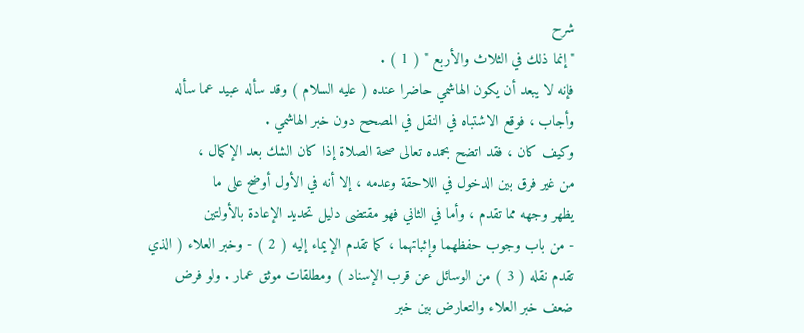شرح
" إنما ذلك في الثلاث والأربع " ( 1 ) .
فإنه لا يبعد أن يكون الهاشمي حاضرا عنده ( عليه السلام ) وقد سأله عبيد عما سأله
وأجاب ، فوقع الاشتباه في النقل في المصحح دون خبر الهاشمي .
وكيف كان ، فقد اتضح بحمده تعالى صحة الصلاة إذا كان الشك بعد الإكمال ،
من غير فرق بين الدخول في اللاحقة وعدمه ، إلا أنه في الأول أوضح على ما
يظهر وجهه مما تقدم ، وأما في الثاني فهو مقتضى دليل تحديد الإعادة بالأولتين
- من باب وجوب حفظهما وإثباتهما ، كما تقدم الإيماء إليه ( 2 ) - وخبر العلاء ( الذي
تقدم نقله ( 3 ) من الوسائل عن قرب الإسناد ) ومطلقات موثق عمار . ولو فرض
ضعف خبر العلاء والتعارض بين خبر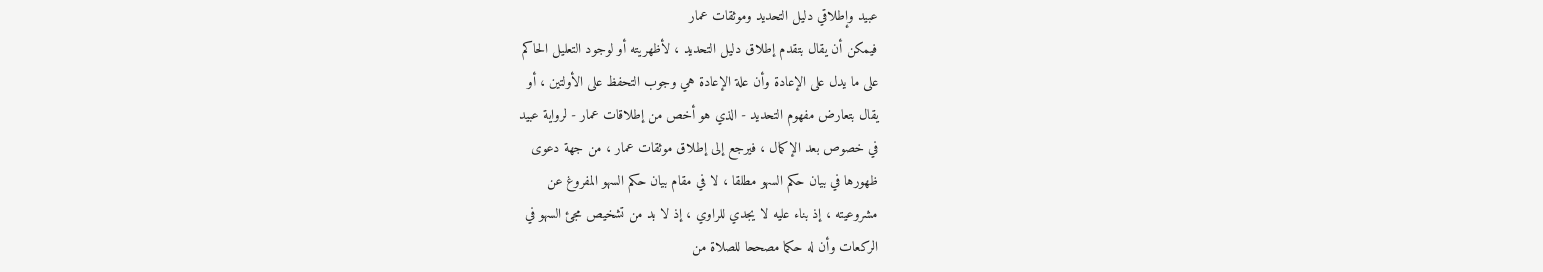عبيد وإطلاقي دليل التحديد وموثقات عمار
فيمكن أن يقال بتقدم إطلاق دليل التحديد ، لأظهريته أو لوجود التعليل الحاكم
على ما يدل على الإعادة وأن علة الإعادة هي وجوب التحفظ على الأولتين ، أو
يقال بتعارض مفهوم التحديد - الذي هو أخص من إطلاقات عمار - لرواية عبيد
في خصوص بعد الإكمال ، فيرجع إلى إطلاق موثقات عمار ، من جهة دعوى
ظهورها في بيان حكم السهو مطلقا ، لا في مقام بيان حكم السهو المفروغ عن
مشروعيته ، إذ بناء عليه لا يجدي للراوي ، إذ لا بد من تشخيص مجئ السهو في
الركعات وأن له حكما مصححا للصلاة من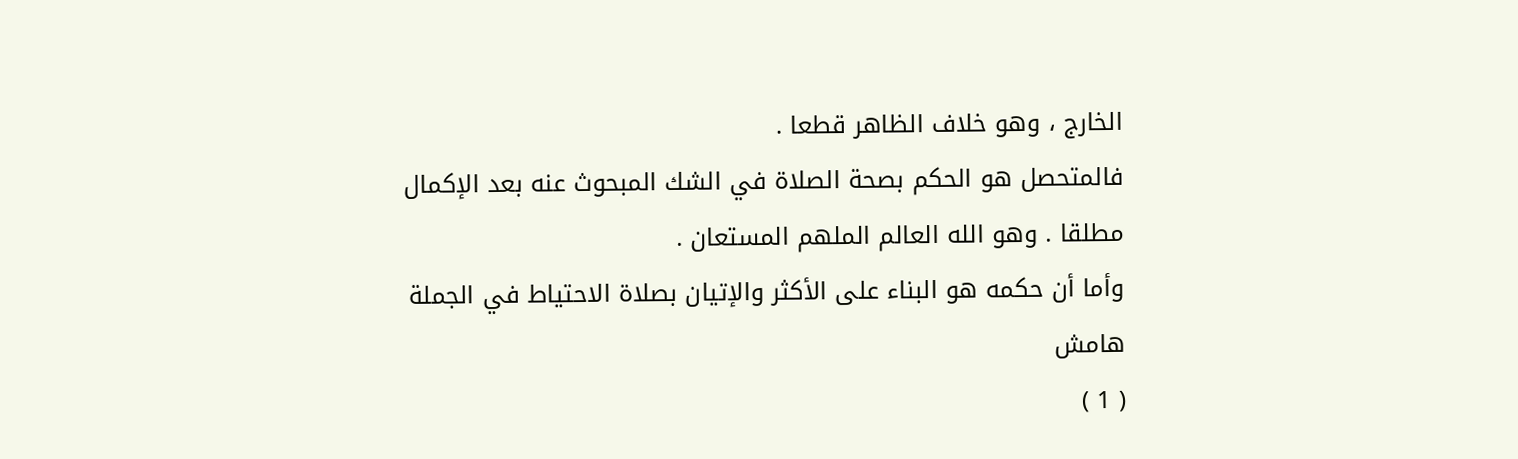الخارج ، وهو خلاف الظاهر قطعا .
فالمتحصل هو الحكم بصحة الصلاة في الشك المبحوث عنه بعد الإكمال
مطلقا . وهو الله العالم الملهم المستعان .
وأما أن حكمه هو البناء على الأكثر والإتيان بصلاة الاحتياط في الجملة
هامش
( 1 )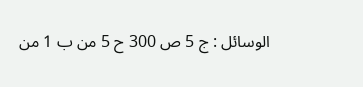الوسائل : ج 5 ص 300 ح 5 من ب 1 من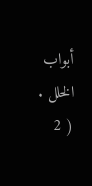أبواب الخلل .
( 2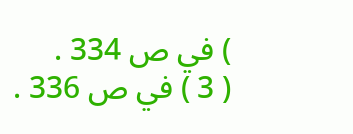) في ص 334 .
( 3 ) في ص 336 .